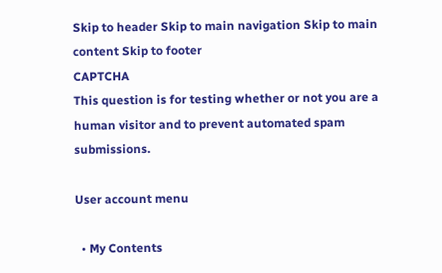Skip to header Skip to main navigation Skip to main content Skip to footer
CAPTCHA
This question is for testing whether or not you are a human visitor and to prevent automated spam submissions.

User account menu

  • My Contents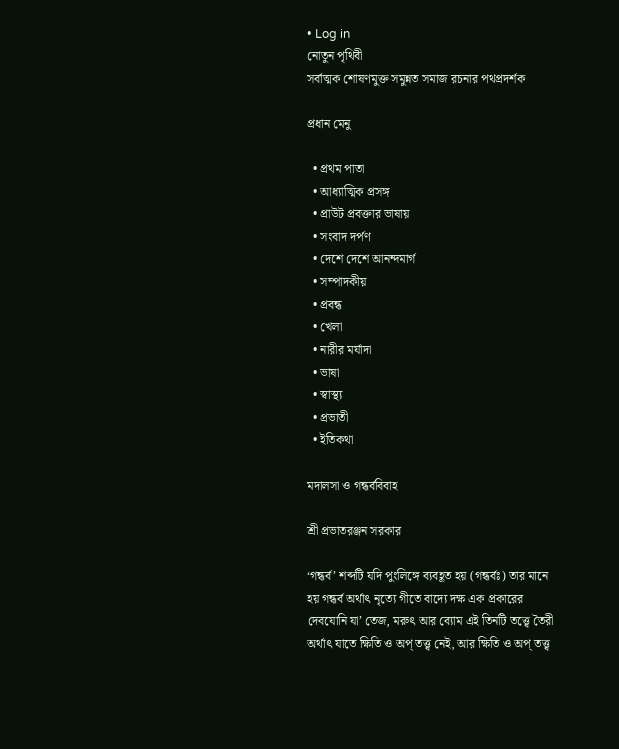• Log in
নোতুন পৃথিবী
সর্বাত্মক শোষণমুক্ত সমুন্নত সমাজ রচনার পথপ্রদর্শক

প্রধান মেনু

  • প্রথম পাতা
  • আধ্যাত্মিক প্রসঙ্গ
  • প্রাউট প্রবক্তার ভাষায়
  • সংবাদ দর্পণ
  • দেশে দেশে আনন্দমার্গ
  • সম্পাদকীয়
  • প্রবন্ধ
  • খেলা
  • নারীর মর্যাদা
  • ভাষা
  • স্বাস্থ্য
  • প্রভাতী
  • ইতিকথা

মদালসা ও গন্ধর্ববিবাহ

শ্রী প্রভাতরঞ্জন সরকার

‘গন্ধর্ব’ শব্দটি যদি পুংলিঙ্গে ব্যবহূত হয় (গন্ধর্বঃ) তার মানে হয় গন্ধর্ব অর্থাৎ নৃত্যে গীতে বাদ্যে দক্ষ এক প্রকারের দেবযোনি যা’ তেজ, মরুৎ আর ব্যোম এই তিনটি তত্ত্বে তৈরী অর্থাৎ যাতে ক্ষিতি ও অপ্ তত্ত্ব নেই, আর ক্ষিতি ও অপ্ তত্ত্ব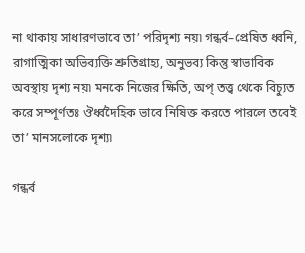না থাকায় সাধারণভাবে তা’ পরিদৃশ্য নয়৷ গন্ধর্ব–প্রেষিত ধ্বনি, রাগাত্মিকা অভিব্যক্তি শ্রুতিগ্রাহ্য, অনুভব্য কিন্তু স্বাভাবিক অবস্থায় দৃশ্য নয়৷ মনকে নিজের ক্ষিতি, অপ্ তত্ত্ব থেকে বিচ্যুত করে সম্পূর্ণতঃ ঔর্ধ্বদৈহিক ভাবে নিষিক্ত করতে পারলে তবেই তা’ মানসলোকে দৃশ্য৷

গন্ধর্ব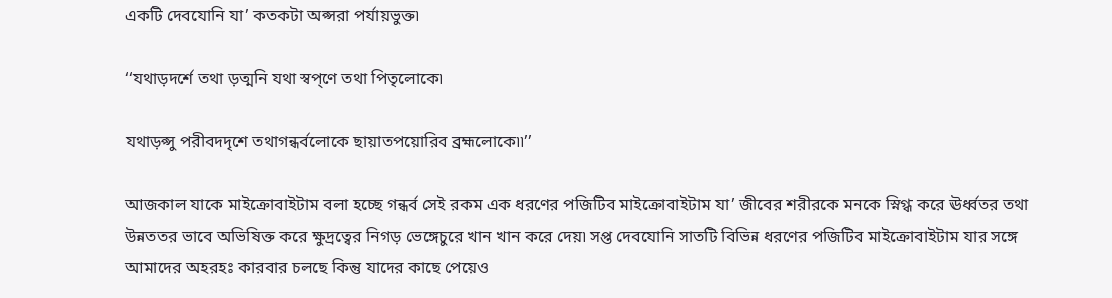একটি দেবযোনি যা’ কতকটা অপ্সরা পর্যায়ভুক্ত৷

‘‘যথাড়দর্শে তথা ড়ত্মনি যথা স্বপ্ণে তথা পিতৃলোকে৷

যথাড়প্সু পরীবদদৃশে তথাগন্ধর্বলোকে ছায়াতপয়োরিব ব্রহ্মলোকে৷৷’’

আজকাল যাকে মাইক্রোবাইটাম বলা হচ্ছে গন্ধর্ব সেই রকম এক ধরণের পজিটিব মাইক্রোবাইটাম যা’ জীবের শরীরকে মনকে স্নিগ্ধ করে ঊর্ধ্বতর তথা উন্নততর ভাবে অভিষিক্ত করে ক্ষুদ্রত্বের নিগড় ভেঙ্গেচুরে খান খান করে দেয়৷ সপ্ত দেবযোনি সাতটি বিভিন্ন ধরণের পজিটিব মাইক্রোবাইটাম যার সঙ্গে আমাদের অহরহঃ কারবার চলছে কিন্তু যাদের কাছে পেয়েও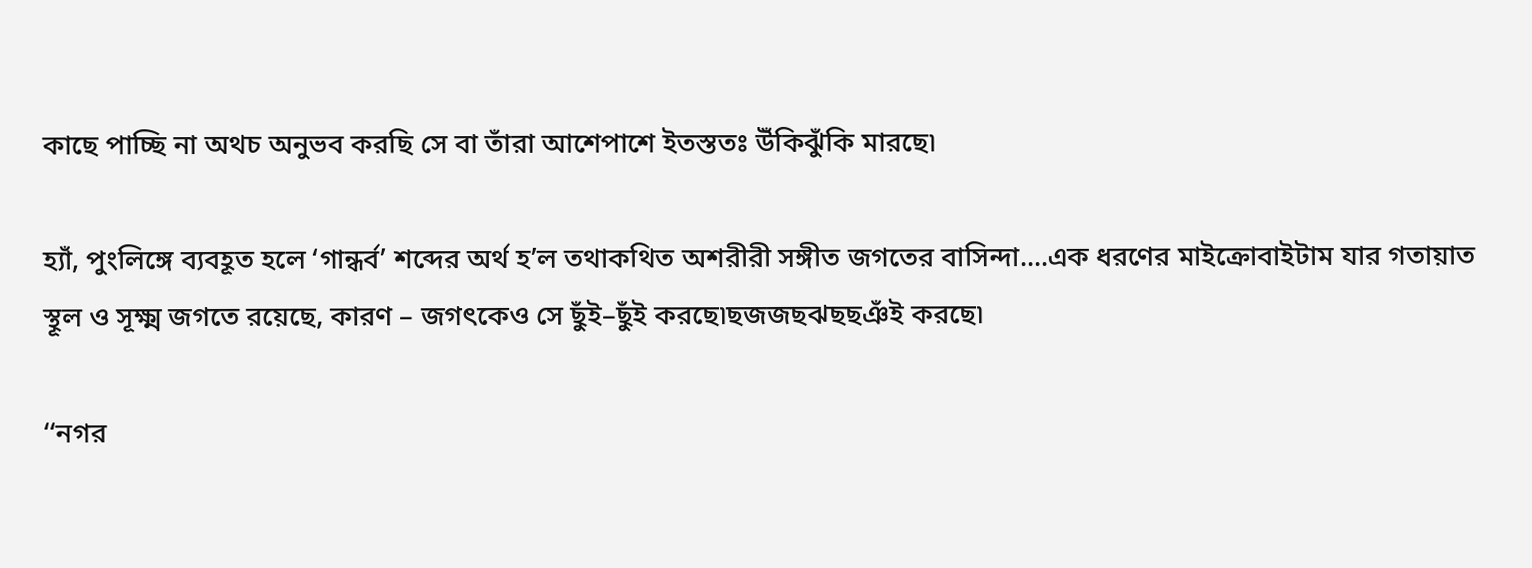কাছে পাচ্ছি না অথচ অনুভব করছি সে বা তাঁরা আশেপাশে ইতস্ততঃ উঁকিঝুঁকি মারছে৷

হ্যাঁ, পুংলিঙ্গে ব্যবহূত হলে ‘গান্ধর্ব’ শব্দের অর্থ হ’ল তথাকথিত অশরীরী সঙ্গীত জগতের বাসিন্দা....এক ধরণের মাইক্রোবাইটাম যার গতায়াত স্থূল ও সূক্ষ্ম জগতে রয়েছে, কারণ – জগৎকেও সে ছুঁই–ছুঁই করছে৷ছজজছঝছছঞঁই করছে৷

‘‘নগর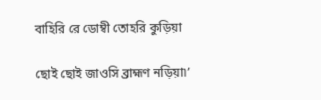বাহিরি রে ডোম্বী তোহরি কুড়িয়া

ছোই ছোই জাওসি ব্রাহ্মণ নড়িয়া৷’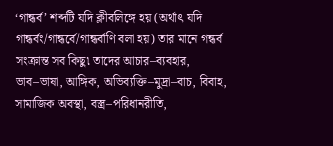‘গান্ধর্ব’ শব্দটি যদি ক্লীবলিঙ্গে হয় (অর্থাৎ যদি গান্ধর্বং/গান্ধর্বে/গান্ধর্বাণি বলা হয়) তার মানে গন্ধর্ব সংক্রান্ত সব কিছু৷ তাদের আচার–ব্যবহার, ভাব–ভাষা, আঙ্গিক, অভিব্যক্তি–মুদ্রা–বাচ, বিবাহ, সামাজিক অবস্থা, বস্ত্র–পরিধানরীতি,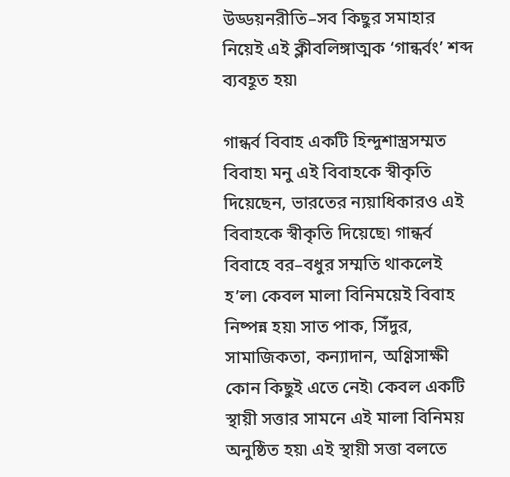উড্ডয়নরীতি–সব কিছুর সমাহার নিয়েই এই ক্লীবলিঙ্গাত্মক ‘গান্ধর্বং’ শব্দ ব্যবহূত হয়৷

গান্ধর্ব বিবাহ একটি হিন্দুশাস্ত্রসম্মত বিবাহ৷ মনু এই বিবাহকে স্বীকৃতি দিয়েছেন, ভারতের ন্যয়াধিকারও এই বিবাহকে স্বীকৃতি দিয়েছে৷ গান্ধর্ব বিবাহে বর–বধুর সম্মতি থাকলেই হ’ল৷ কেবল মালা বিনিময়েই বিবাহ নিষ্পন্ন হয়৷ সাত পাক, সিঁদুর, সামাজিকতা, কন্যাদান, অগ্ণিসাক্ষী কোন কিছুই এতে নেই৷ কেবল একটি স্থায়ী সত্তার সামনে এই মালা বিনিময় অনুষ্ঠিত হয়৷ এই স্থায়ী সত্তা বলতে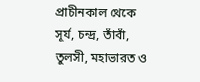প্রাচীনকাল থেকে সূর্য, চন্দ্র, তাঁবাঁ, তুলসী, মহাভারত ও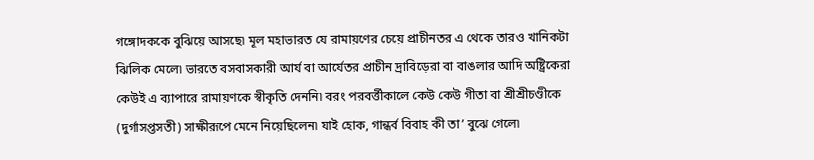গঙ্গোদককে বুঝিয়ে আসছে৷ মূল মহাভারত যে রামায়ণের চেয়ে প্রাচীনতর এ থেকে তারও খানিকটা ঝিলিক মেলে৷ ভারতে বসবাসকারী আর্য বা আর্যেতর প্রাচীন দ্রাবিড়েরা বা বাঙলার আদি অষ্ট্রিকেরা কেউই এ ব্যাপারে রামায়ণকে স্বীকৃতি দেননি৷ বরং পরবর্ত্তীকালে কেউ কেউ গীতা বা শ্রীশ্রীচণ্ডীকে (দুর্গাসপ্তসতী) সাক্ষীরূপে মেনে নিয়েছিলেন৷ যাই হোক, গান্ধর্ব বিবাহ কী তা’ বুঝে গেলে৷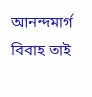আনন্দমার্গ বিবাহ তাই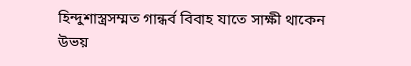হিন্দুশাস্ত্রসম্মত গান্ধর্ব বিবাহ যাতে সাক্ষী থাকেন উভয়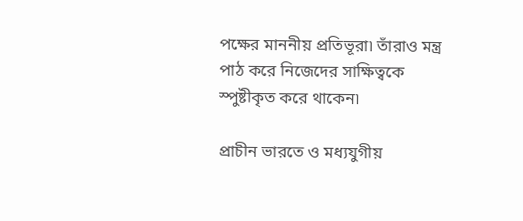পক্ষের মাননীয় প্রতিভূরা৷ তাঁরাও মন্ত্র পাঠ করে নিজেদের সাক্ষিত্বকে স্পুষ্টীকৃত করে থাকেন৷

প্রাচীন ভারতে ও মধ্যযুগীয়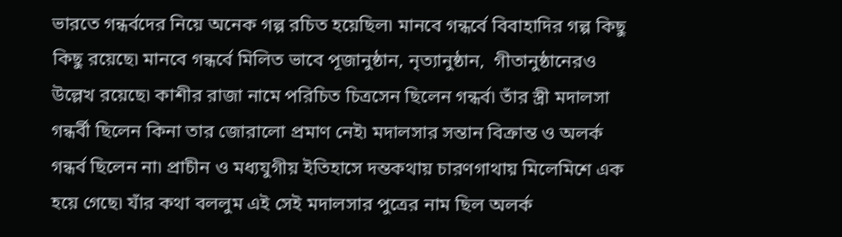ভারতে গন্ধর্বদের নিয়ে অনেক গল্প রচিত হয়েছিল৷ মানবে গন্ধর্বে বিবাহাদির গল্প কিছু কিছু রয়েছে৷ মানবে গন্ধর্বে মিলিত ভাবে পূজানুষ্ঠান, নৃত্যানুষ্ঠান,  গীতানুষ্ঠানেরও উল্লেখ রয়েছে৷ কাশীর রাজা নামে পরিচিত চিত্রসেন ছিলেন গন্ধর্ব৷ তাঁর স্ত্রী মদালসা গন্ধর্বী ছিলেন কিনা তার জোরালো প্রমাণ নেই৷ মদালসার সন্তান বিক্রান্ত ও অলর্ক গন্ধর্ব ছিলেন না৷ প্রাচীন ও মধ্যযুগীয় ইতিহাসে দন্তকথায় চারণগাথায় মিলেমিশে এক হয়ে গেছে৷ যাঁর কথা বললুম এই সেই মদালসার পুত্রের নাম ছিল অলর্ক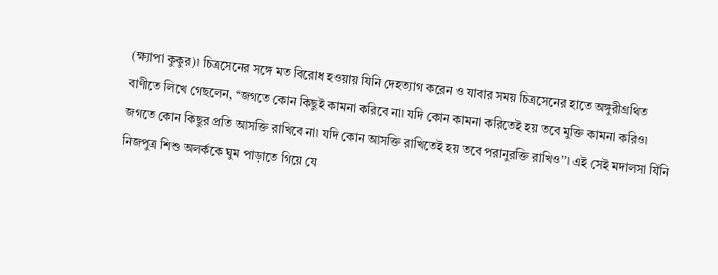(ক্ষ্যাপা কুকুর)৷ চিত্রসেনের সঙ্গে মত বিরোধ হওয়ায় যিনি দেহত্যাগ করেন ও যাবার সময় চিত্রসেনের হাতে অঙ্গুরীগ্রথিত বাণীতে লিখে গেছলেন, ‘‘জগতে কোন কিছুই কামনা করিবে না৷ যদি কোন কামনা করিতেই হয় তবে মুক্তি কামনা করিও৷ জগতে কোন কিছুর প্রতি আসক্তি রাখিবে না৷ যদি কোন আসক্তি রাখিতেই হয় তবে পরানুরক্তি রাখিও’’৷ এই সেই মদালসা যিঁনি নিজপুত্র শিশু অলর্ককে ঘুম পাড়াতে গিয়ে যে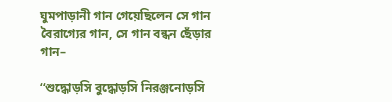ঘুমপাড়ানী গান গেয়েছিলেন সে গান বৈরাগ্যের গান, সে গান বন্ধন ছেঁড়ার গান–

‘‘শুদ্ধোড়সি বুদ্ধোড়সি নিরঞ্জনোড়সি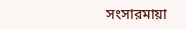সংসারমায়া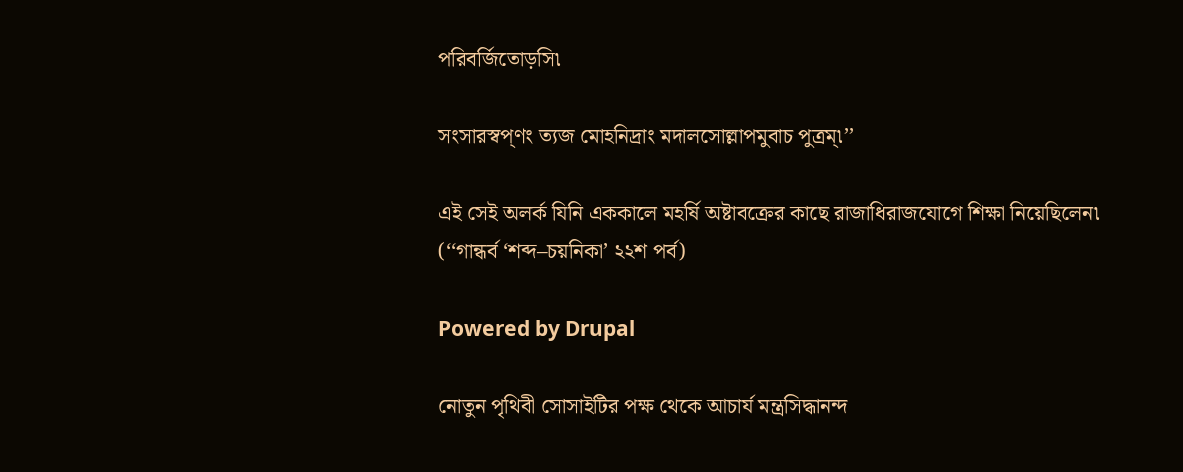পরিবর্জিতোড়সি৷

সংসারস্বপ্ণং ত্যজ মোহনিদ্রাং মদালসোল্লাপমুবাচ পুত্রম্৷’’

এই সেই অলর্ক যিনি এককালে মহর্ষি অষ্টাবক্রের কাছে রাজাধিরাজযোগে শিক্ষা নিয়েছিলেন৷     (‘‘গান্ধর্ব ‘শব্দ–চয়নিকা’ ২২শ পর্ব)

Powered by Drupal

নোতুন পৃথিবী সোসাইটির পক্ষ থেকে আচার্য মন্ত্রসিদ্ধানন্দ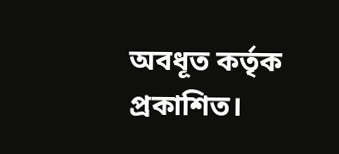অবধূত কর্তৃক প্রকাশিত।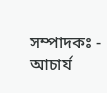সম্পাদকঃ - আচার্য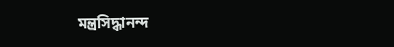মন্ত্রসিদ্ধানন্দ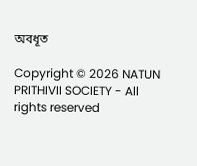অবধূত

Copyright © 2026 NATUN PRITHIVII SOCIETY - All rights reserved